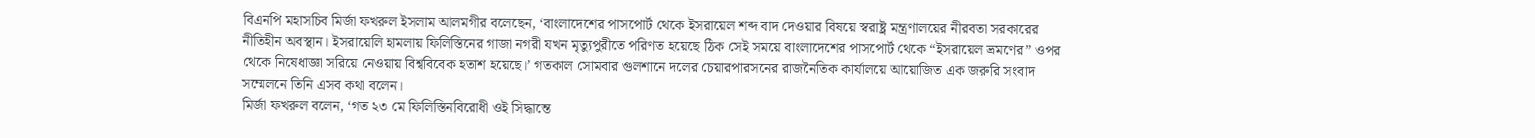বিএনপি মহাসচিব মির্জা ফখরুল ইসলাম আলমগীর বলেছেন, ‘বাংলাদেশের পাসপোর্ট থেকে ইসরায়েল শব্দ বাদ দেওয়ার বিষয়ে স্বরাষ্ট্র মন্ত্রণালয়ের নীরবতা সরকারের নীতিহীন অবস্থান। ইসরায়েলি হামলায় ফিলিস্তিনের গাজা নগরী যখন মৃত্যুপুরীতে পরিণত হয়েছে ঠিক সেই সময়ে বাংলাদেশের পাসপোর্ট থেকে “ইসরায়েল ভ্রমণের” ওপর থেকে নিষেধাজ্ঞা সরিয়ে নেওয়ায় বিশ্ববিবেক হতাশ হয়েছে।’ গতকাল সোমবার গুলশানে দলের চেয়ারপারসনের রাজনৈতিক কার্যালয়ে আয়োজিত এক জরুরি সংবাদ সম্মেলনে তিনি এসব কথা বলেন।
মির্জা ফখরুল বলেন, ‘গত ২৩ মে ফিলিস্তিনবিরোধী ওই সিদ্ধান্তে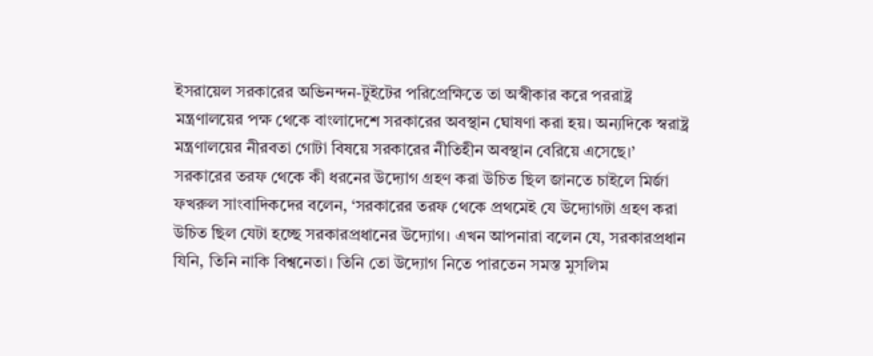ইসরায়েল সরকারের অভিনন্দন-টুইটের পরিপ্রেক্ষিতে তা অস্বীকার করে পররাষ্ট্র মন্ত্রণালয়ের পক্ষ থেকে বাংলাদেশে সরকারের অবস্থান ঘোষণা করা হয়। অন্যদিকে স্বরাষ্ট্র মন্ত্রণালয়ের নীরবতা গোটা বিষয়ে সরকারের নীতিহীন অবস্থান বেরিয়ে এসেছে।’
সরকারের তরফ থেকে কী ধরনের উদ্যোগ গ্রহণ করা উচিত ছিল জানতে চাইলে মির্জা ফখরুল সাংবাদিকদের বলেন, ‘সরকারের তরফ থেকে প্রথমেই যে উদ্যোগটা গ্রহণ করা উচিত ছিল যেটা হচ্ছে সরকারপ্রধানের উদ্যোগ। এখন আপনারা বলেন যে, সরকারপ্রধান যিনি, তিনি নাকি বিশ্বনেতা। তিনি তো উদ্যোগ নিতে পারতেন সমস্ত মুসলিম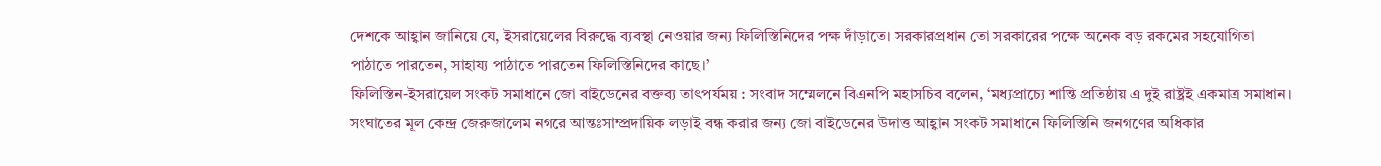দেশকে আহ্বান জানিয়ে যে, ইসরায়েলের বিরুদ্ধে ব্যবস্থা নেওয়ার জন্য ফিলিস্তিনিদের পক্ষ দাঁড়াতে। সরকারপ্রধান তো সরকারের পক্ষে অনেক বড় রকমের সহযোগিতা পাঠাতে পারতেন, সাহায্য পাঠাতে পারতেন ফিলিস্তিনিদের কাছে।’
ফিলিস্তিন-ইসরায়েল সংকট সমাধানে জো বাইডেনের বক্তব্য তাৎপর্যময় : সংবাদ সম্মেলনে বিএনপি মহাসচিব বলেন, ‘মধ্যপ্রাচ্যে শান্তি প্রতিষ্ঠায় এ দুই রাষ্ট্রই একমাত্র সমাধান। সংঘাতের মূল কেন্দ্র জেরুজালেম নগরে আন্তঃসাম্প্রদায়িক লড়াই বন্ধ করার জন্য জো বাইডেনের উদাত্ত আহ্বান সংকট সমাধানে ফিলিস্তিনি জনগণের অধিকার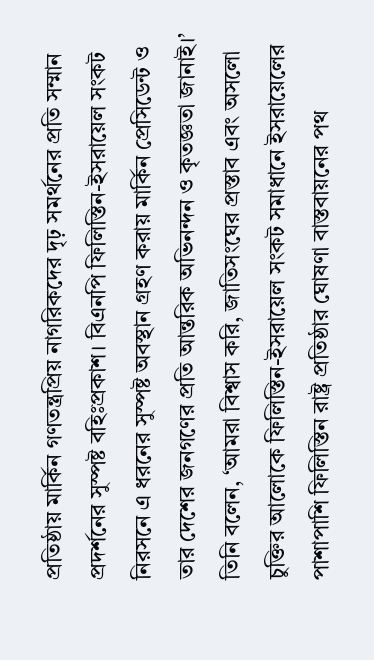প্রতিষ্ঠায় মার্কিন গণতন্ত্রপ্রিয় নাগরিকদের দৃঢ় সমর্থনের প্রতি সম্মান প্রদর্শনের সুস্পষ্ট বহিঃপ্রকাশ। বিএনপি ফিলিস্তিন-ইসরায়েল সংকট নিরসনে এ ধরনের সুস্পষ্ট অবস্থান গ্রহণ করায় মার্কিন প্রেসিডেন্ট ও তার দেশের জনগণের প্রতি আন্তরিক অভিনন্দন ও কৃতজ্ঞতা জানাই।’
তিনি বলেন, ‘আমরা বিশ্বাস করি, জাতিসংঘের প্রস্তাব এবং অসলো চুক্তির আলোকে ফিলিস্তিন-ইসরায়েল সংকট সমাধানে ইসরায়েলের পাশাপাশি ফিলিস্তিন রাষ্ট্র প্রতিষ্ঠার ঘোষণা বাস্তবায়নের পথ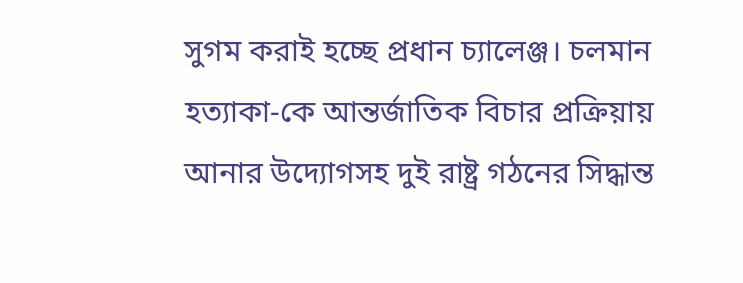সুগম করাই হচ্ছে প্রধান চ্যালেঞ্জ। চলমান হত্যাকা-কে আন্তর্জাতিক বিচার প্রক্রিয়ায় আনার উদ্যোগসহ দুই রাষ্ট্র গঠনের সিদ্ধান্ত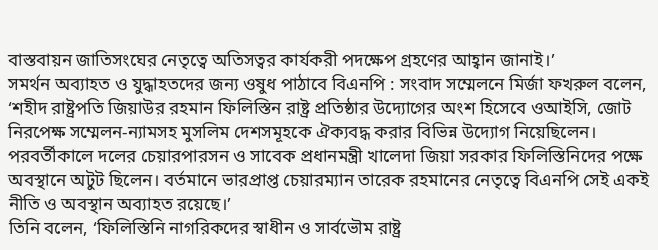বাস্তবায়ন জাতিসংঘের নেতৃত্বে অতিসত্বর কার্যকরী পদক্ষেপ গ্রহণের আহ্বান জানাই।’
সমর্থন অব্যাহত ও যুদ্ধাহতদের জন্য ওষুধ পাঠাবে বিএনপি : সংবাদ সম্মেলনে মির্জা ফখরুল বলেন, ‘শহীদ রাষ্ট্রপতি জিয়াউর রহমান ফিলিস্তিন রাষ্ট্র প্রতিষ্ঠার উদ্যোগের অংশ হিসেবে ওআইসি, জোট নিরপেক্ষ সম্মেলন-ন্যামসহ মুসলিম দেশসমূহকে ঐক্যবদ্ধ করার বিভিন্ন উদ্যোগ নিয়েছিলেন। পরবর্তীকালে দলের চেয়ারপারসন ও সাবেক প্রধানমন্ত্রী খালেদা জিয়া সরকার ফিলিস্তিনিদের পক্ষে অবস্থানে অটুট ছিলেন। বর্তমানে ভারপ্রাপ্ত চেয়ারম্যান তারেক রহমানের নেতৃত্বে বিএনপি সেই একই নীতি ও অবস্থান অব্যাহত রয়েছে।’
তিনি বলেন, ‘ফিলিস্তিনি নাগরিকদের স্বাধীন ও সার্বভৌম রাষ্ট্র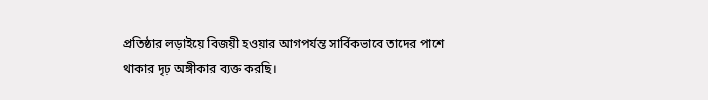প্রতিষ্ঠার লড়াইয়ে বিজয়ী হওয়ার আগপর্যন্ত সার্বিকভাবে তাদের পাশে থাকার দৃঢ় অঙ্গীকার ব্যক্ত করছি।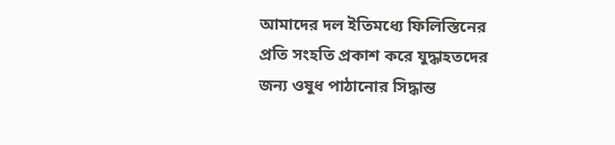আমাদের দল ইতিমধ্যে ফিলিস্তিনের প্রতি সংহতি প্রকাশ করে যুদ্ধাহতদের জন্য ওষুধ পাঠানোর সিদ্ধান্ত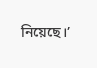নিয়েছে।’